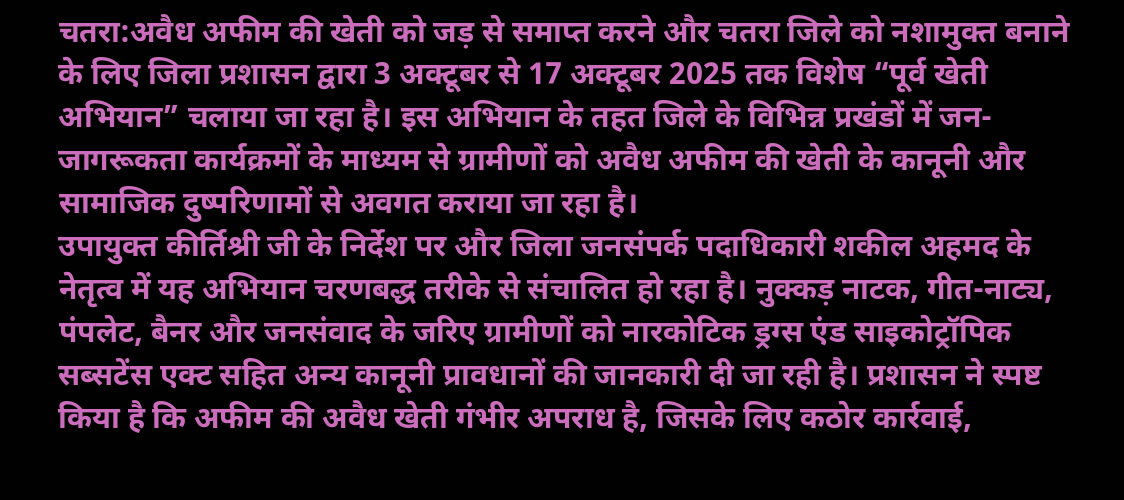चतरा:अवैध अफीम की खेती को जड़ से समाप्त करने और चतरा जिले को नशामुक्त बनाने के लिए जिला प्रशासन द्वारा 3 अक्टूबर से 17 अक्टूबर 2025 तक विशेष “पूर्व खेती अभियान” चलाया जा रहा है। इस अभियान के तहत जिले के विभिन्न प्रखंडों में जन-जागरूकता कार्यक्रमों के माध्यम से ग्रामीणों को अवैध अफीम की खेती के कानूनी और सामाजिक दुष्परिणामों से अवगत कराया जा रहा है।
उपायुक्त कीर्तिश्री जी के निर्देश पर और जिला जनसंपर्क पदाधिकारी शकील अहमद के नेतृत्व में यह अभियान चरणबद्ध तरीके से संचालित हो रहा है। नुक्कड़ नाटक, गीत-नाट्य, पंपलेट, बैनर और जनसंवाद के जरिए ग्रामीणों को नारकोटिक ड्रग्स एंड साइकोट्रॉपिक सब्सटेंस एक्ट सहित अन्य कानूनी प्रावधानों की जानकारी दी जा रही है। प्रशासन ने स्पष्ट किया है कि अफीम की अवैध खेती गंभीर अपराध है, जिसके लिए कठोर कार्रवाई,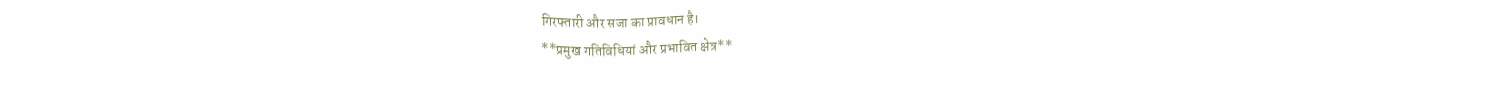गिरफ्तारी और सजा का प्रावधान है।
**प्रमुख गतिविधियां और प्रभावित क्षेत्र**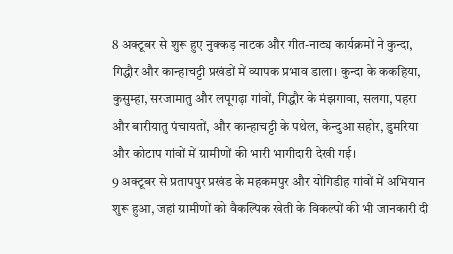8 अक्टूबर से शुरू हुए नुक्कड़ नाटक और गीत-नाट्य कार्यक्रमों ने कुन्दा, गिद्धौर और कान्हाचट्टी प्रखंडों में व्यापक प्रभाव डाला। कुन्दा के ककहिया, कुसुम्हा, सरजामातु और लपूगढ़ा गांवों, गिद्धौर के मंझगावा, सलगा, पहरा और बारीयातु पंचायतों, और कान्हाचट्टी के पथेल, केन्दुआ सहोर, डुमरिया और कोटाप गांवों में ग्रामीणों की भारी भागीदारी देखी गई।
9 अक्टूबर से प्रतापपुर प्रखंड के महकमपुर और योगिडीह गांवों में अभियान शुरू हुआ, जहां ग्रामीणों को वैकल्पिक खेती के विकल्पों की भी जानकारी दी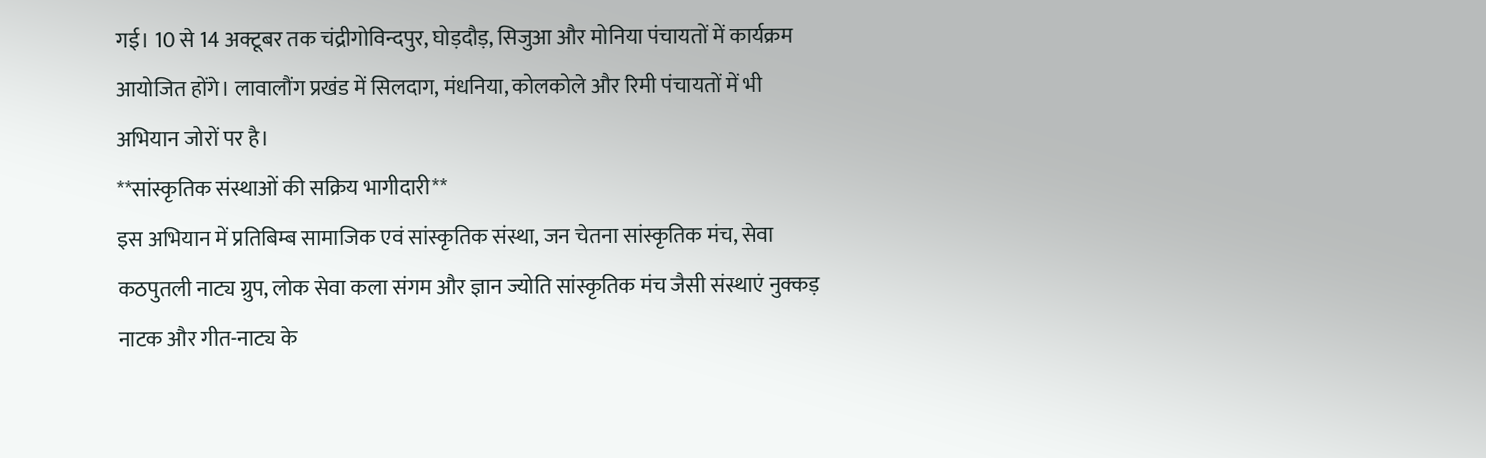गई। 10 से 14 अक्टूबर तक चंद्रीगोविन्दपुर, घोड़दौड़, सिजुआ और मोनिया पंचायतों में कार्यक्रम आयोजित होंगे। लावालौंग प्रखंड में सिलदाग, मंधनिया, कोलकोले और रिमी पंचायतों में भी अभियान जोरों पर है।
**सांस्कृतिक संस्थाओं की सक्रिय भागीदारी**
इस अभियान में प्रतिबिम्ब सामाजिक एवं सांस्कृतिक संस्था, जन चेतना सांस्कृतिक मंच, सेवा कठपुतली नाट्य ग्रुप, लोक सेवा कला संगम और ज्ञान ज्योति सांस्कृतिक मंच जैसी संस्थाएं नुक्कड़ नाटक और गीत-नाट्य के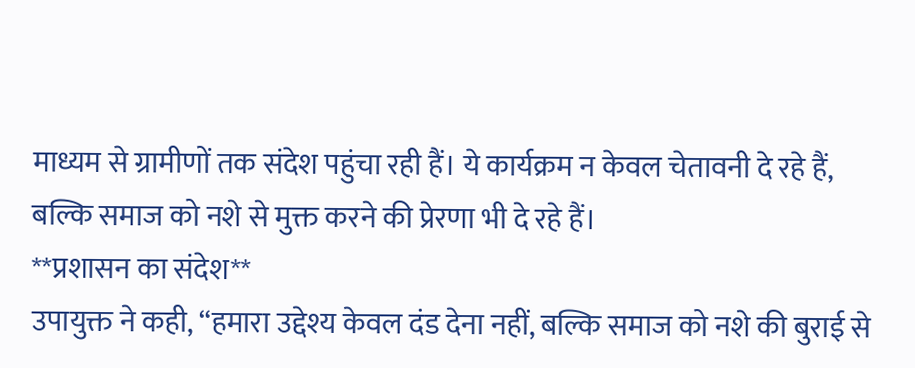माध्यम से ग्रामीणों तक संदेश पहुंचा रही हैं। ये कार्यक्रम न केवल चेतावनी दे रहे हैं, बल्कि समाज को नशे से मुक्त करने की प्रेरणा भी दे रहे हैं।
**प्रशासन का संदेश**
उपायुक्त ने कही, “हमारा उद्देश्य केवल दंड देना नहीं, बल्कि समाज को नशे की बुराई से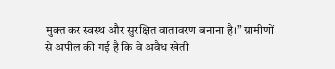मुक्त कर स्वस्थ और सुरक्षित वातावरण बनाना है।” ग्रामीणों से अपील की गई है कि वे अवैध खेती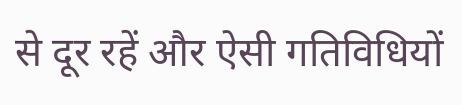से दूर रहें और ऐसी गतिविधियों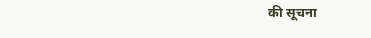की सूचना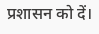प्रशासन को दें।